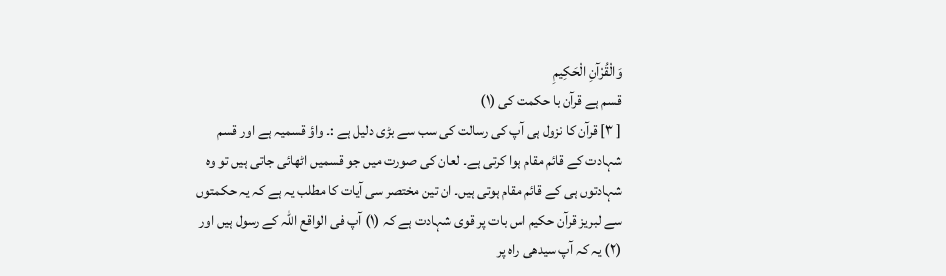وَالْقُرْآنِ الْحَكِيمِ
قسم ہے قرآن با حکمت کی (١)
[ ٣] قرآن کا نزول ہی آپ کی رسالت کی سب سے بڑی دلیل ہے :۔ واؤ قسمیہ ہے اور قسم شہادت کے قائم مقام ہوا کرتی ہے۔ لعان کی صورت میں جو قسمیں اٹھائی جاتی ہیں تو وہ شہادتوں ہی کے قائم مقام ہوتی ہیں۔ ان تین مختصر سی آیات کا مطلب یہ ہے کہ یہ حکمتوں سے لبریز قرآن حکیم اس بات پر قوی شہادت ہے کہ (١) آپ فی الواقع اللہ کے رسول ہیں اور (٢) یہ کہ آپ سیدھی راہ پر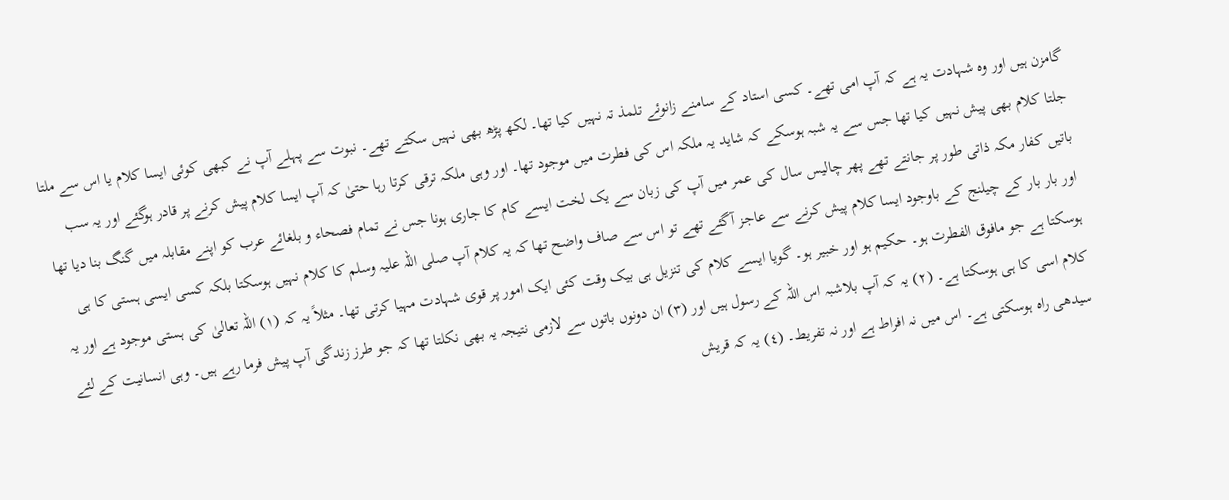گامزن ہیں اور وہ شہادت یہ ہے کہ آپ امی تھے۔ کسی استاد کے سامنے زانوئے تلمذ تہ نہیں کیا تھا۔ لکھ پڑھ بھی نہیں سکتے تھے۔ نبوت سے پہلے آپ نے کبھی کوئی ایسا کلام یا اس سے ملتا جلتا کلام بھی پیش نہیں کیا تھا جس سے یہ شبہ ہوسکے کہ شاید یہ ملکہ اس کی فطرت میں موجود تھا۔ اور وہی ملکہ ترقی کرتا رہا حتیٰ کہ آپ ایسا کلام پیش کرنے پر قادر ہوگئے اور یہ سب باتیں کفار مکہ ذاتی طور پر جانتے تھے پھر چالیس سال کی عمر میں آپ کی زبان سے یک لخت ایسے کام کا جاری ہونا جس نے تمام فصحاء و بلغائے عرب کو اپنے مقابلہ میں گنگ بنا دیا تھا اور بار بار کے چیلنج کے باوجود ایسا کلام پیش کرنے سے عاجز آگئے تھے تو اس سے صاف واضح تھا کہ یہ کلام آپ صلی اللہ علیہ وسلم کا کلام نہیں ہوسکتا بلکہ کسی ایسی ہستی کا ہی ہوسکتا ہے جو مافوق الفطرت ہو۔ حکیم ہو اور خبیر ہو۔ گویا ایسے کلام کی تنزیل ہی بیک وقت کئی ایک امور پر قوی شہادت مہیا کرتی تھا۔ مثلاً یہ کہ (١) اللہ تعالیٰ کی ہستی موجود ہے اور یہ کلام اسی کا ہی ہوسکتا ہے۔ (٢) یہ کہ آپ بلاشبہ اس اللہ کے رسول ہیں اور (٣) ان دونوں باتوں سے لازمی نتیجہ یہ بھی نکلتا تھا کہ جو طرز زندگی آپ پیش فرما رہے ہیں۔ وہی انسانیت کے لئے سیدھی راہ ہوسکتی ہے۔ اس میں نہ افراط ہے اور نہ تفریط۔ (٤) یہ کہ قریش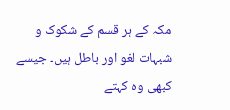مکہ کے ہر قسم کے شکوک و شبہات لغو اور باطل ہیں۔ جیسے کبھی وہ کہتے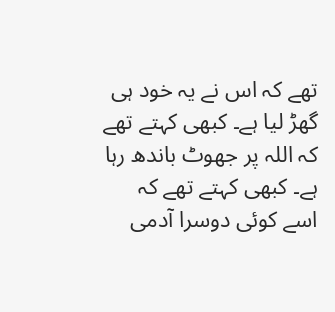تھے کہ اس نے یہ خود ہی گھڑ لیا ہے۔ کبھی کہتے تھے کہ اللہ پر جھوٹ باندھ رہا ہے۔ کبھی کہتے تھے کہ اسے کوئی دوسرا آدمی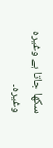سکھا جاتا ہے وغیرہ وغیرہ۔